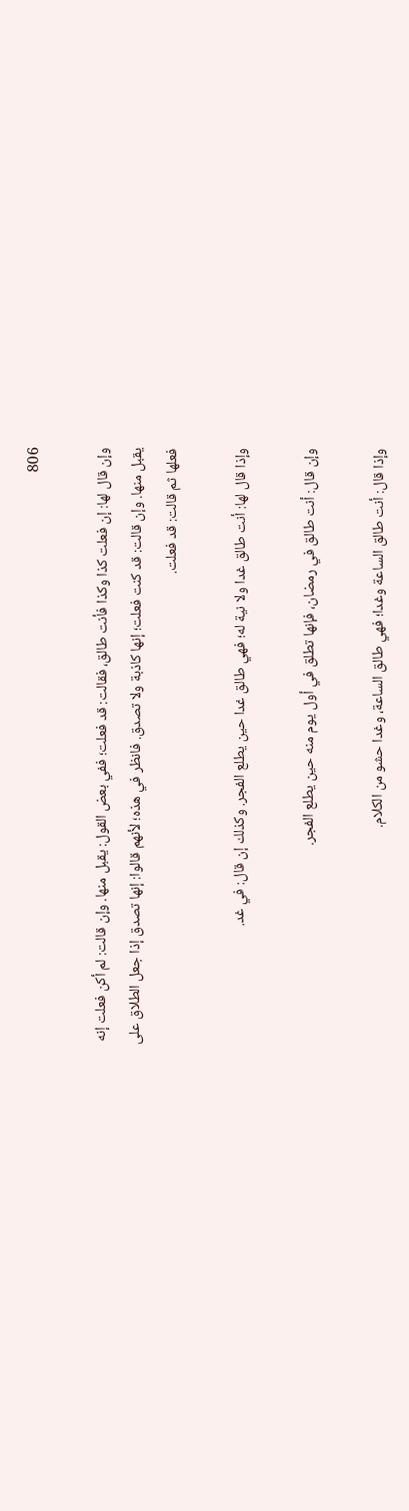806

وإن قال لها: إن فعلت كذا وكذا فأنت طالق، فقالت: قد فعلت؛ ففي بعض القول: يقبل منها. وإن قالت: لم أكن فعلت إنه يقبل منها. وإن قالت: قد كنت فعلت؛ إنها كاذبة ولا تصدق. فانظر في هذه؛ لأنهم قالوا: إنها تصدق إذا جعل الطلاق على فعلها ثم قالت: قد فعلت.

وإذا قال لها: أنت طالق غدا ولا نية له؛ فهي طالق غدا حين يطلع الفجر. وكذلك إن قال: في غد.

وإن قال: أنت طالق في رمضان، فإنها تطلق في أول يوم منه حين يطلع الفجر.

وإذا قال: أنت طالق الساعة وغدا؛ فهي طالق الساعة، وغدا حشو من الكلام.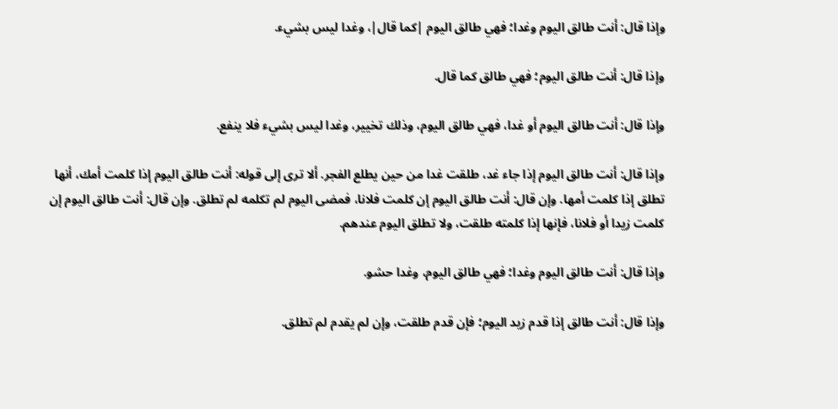وإذا قال: أنت طالق اليوم وغدا؛ فهي طالق اليوم |كما قال|، وغدا ليس بشيء.

وإذا قال: أنت طالق اليوم؛ فهي طالق كما قال.

وإذا قال: أنت طالق اليوم أو غدا، فهي طالق اليوم، وذلك تخيير، وغدا ليس بشيء فلا ينفع.

وإذا قال: أنت طالق اليوم إذا جاء غد، طلقت غدا من حين يطلع الفجر. ألا ترى إلى قوله: أنت طالق اليوم إذا كلمت أمك، أنها تطلق إذا كلمت أمها. وإن قال: أنت طالق اليوم إن كلمت فلانا، فمضى اليوم لم تكلمه لم تطلق. وإن قال: أنت طالق اليوم إن كلمت زيدا أو فلانا، فإنها إذا كلمته طلقت، ولا تطلق اليوم عندهم.

وإذا قال: أنت طالق اليوم وغدا؛ فهي طالق اليوم، وغدا حشو.

وإذا قال: أنت طالق إذا قدم زيد اليوم؛ فإن قدم طلقت، وإن لم يقدم لم تطلق.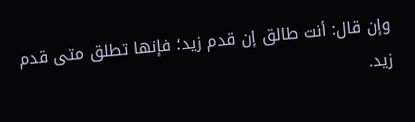وإن قال: أنت طالق إن قدم زيد؛ فإنها تطلق متى قدم زيد.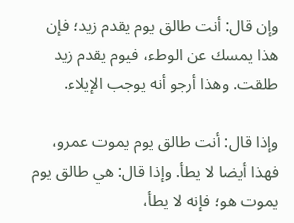وإن قال: أنت طالق يوم يقدم زيد؛ فإن هذا يمسك عن الوطء، فيوم يقدم زيد طلقت. وهذا أرجو أنه يوجب الإيلاء.

وإذا قال: أنت طالق يوم يموت عمرو، فهذا أيضا لا يطأ. وإذا قال: هي طالق يوم يموت هو؛ فإنه لا يطأ،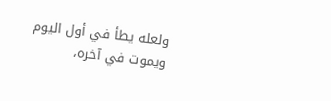ولعله يطأ في أول اليوم ويموت في آخره،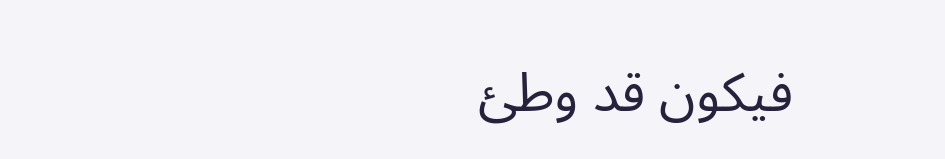فيكون قد وطئ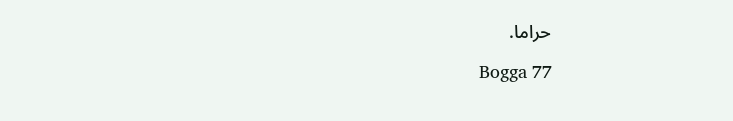حراما.

Bogga 77